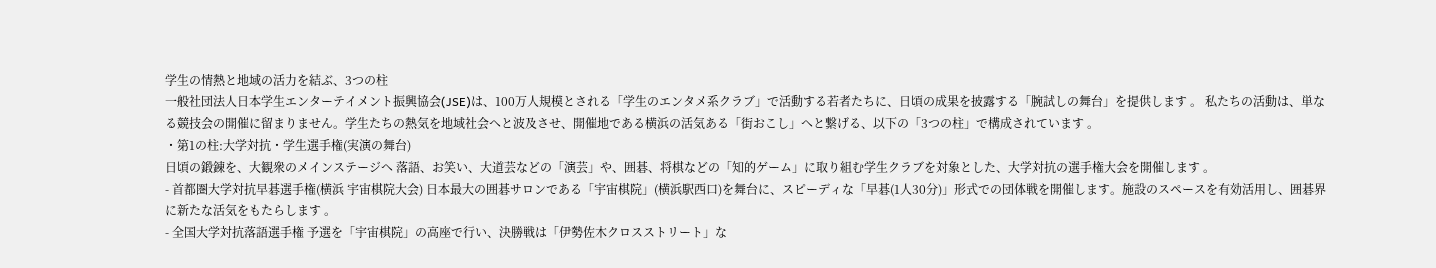学生の情熱と地域の活力を結ぶ、3つの柱
一般社団法人日本学生エンターテイメント振興協会(JSE)は、100万人規模とされる「学生のエンタメ系クラブ」で活動する若者たちに、日頃の成果を披露する「腕試しの舞台」を提供します 。 私たちの活動は、単なる競技会の開催に留まりません。学生たちの熱気を地域社会へと波及させ、開催地である横浜の活気ある「街おこし」へと繋げる、以下の「3つの柱」で構成されています 。
・第1の柱:大学対抗・学生選手権(実演の舞台)
日頃の鍛錬を、大観衆のメインステージへ 落語、お笑い、大道芸などの「演芸」や、囲碁、将棋などの「知的ゲーム」に取り組む学生クラブを対象とした、大学対抗の選手権大会を開催します 。
- 首都圏大学対抗早碁選手権(横浜 宇宙棋院大会) 日本最大の囲碁サロンである「宇宙棋院」(横浜駅西口)を舞台に、スピーディな「早碁(1人30分)」形式での団体戦を開催します。施設のスペースを有効活用し、囲碁界に新たな活気をもたらします 。
- 全国大学対抗落語選手権 予選を「宇宙棋院」の高座で行い、決勝戦は「伊勢佐木クロスストリート」な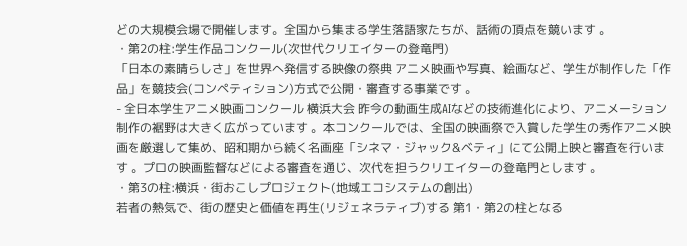どの大規模会場で開催します。全国から集まる学生落語家たちが、話術の頂点を競います 。
・第2の柱:学生作品コンクール(次世代クリエイターの登竜門)
「日本の素晴らしさ」を世界へ発信する映像の祭典 アニメ映画や写真、絵画など、学生が制作した「作品」を競技会(コンペティション)方式で公開・審査する事業です 。
- 全日本学生アニメ映画コンクール 横浜大会 昨今の動画生成AIなどの技術進化により、アニメーション制作の裾野は大きく広がっています 。本コンクールでは、全国の映画祭で入賞した学生の秀作アニメ映画を厳選して集め、昭和期から続く名画座「シネマ・ジャック&ベティ」にて公開上映と審査を行います 。プロの映画監督などによる審査を通じ、次代を担うクリエイターの登竜門とします 。
・第3の柱:横浜・街おこしプロジェクト(地域エコシステムの創出)
若者の熱気で、街の歴史と価値を再生(リジェネラティブ)する 第1・第2の柱となる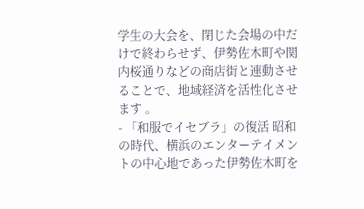学生の大会を、閉じた会場の中だけで終わらせず、伊勢佐木町や関内桜通りなどの商店街と連動させることで、地域経済を活性化させます 。
- 「和服でイセブラ」の復活 昭和の時代、横浜のエンターテイメントの中心地であった伊勢佐木町を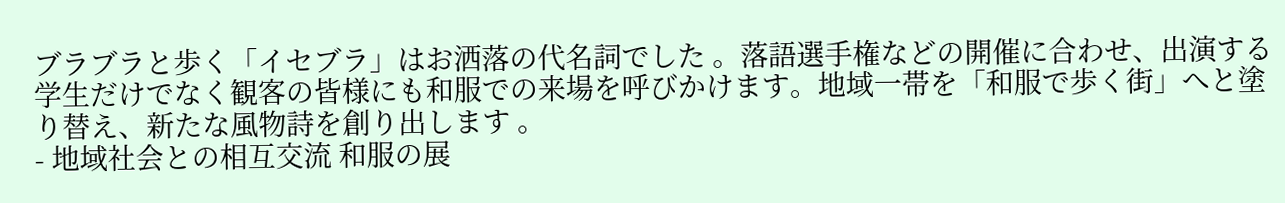ブラブラと歩く「イセブラ」はお洒落の代名詞でした 。落語選手権などの開催に合わせ、出演する学生だけでなく観客の皆様にも和服での来場を呼びかけます。地域一帯を「和服で歩く街」へと塗り替え、新たな風物詩を創り出します 。
- 地域社会との相互交流 和服の展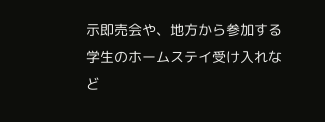示即売会や、地方から参加する学生のホームステイ受け入れなど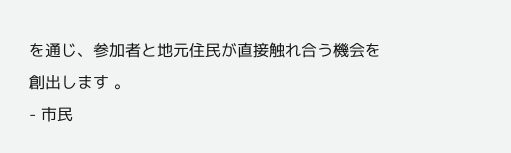を通じ、参加者と地元住民が直接触れ合う機会を創出します 。
- 市民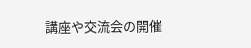講座や交流会の開催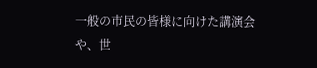一般の市民の皆様に向けた講演会や、世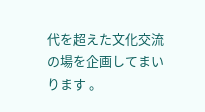代を超えた文化交流の場を企画してまいります 。